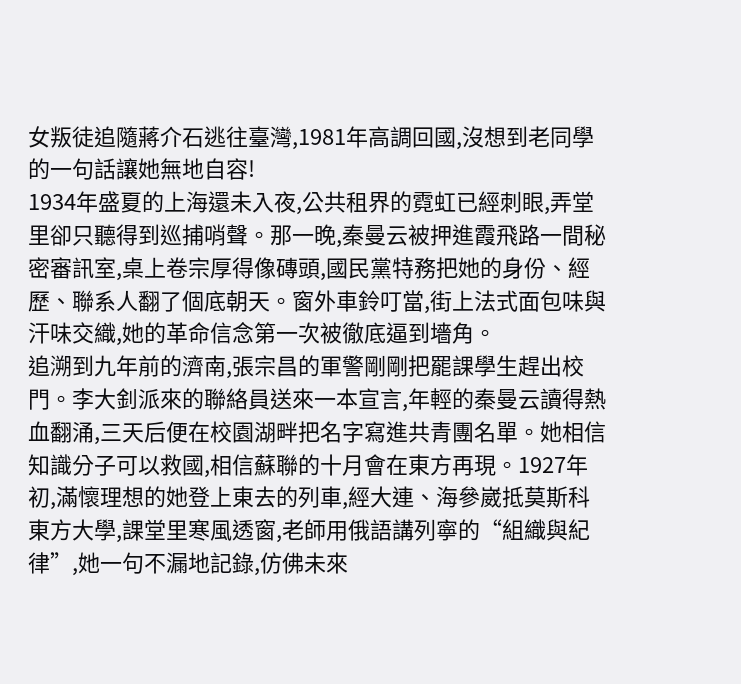女叛徒追隨蔣介石逃往臺灣,1981年高調回國,沒想到老同學的一句話讓她無地自容!
1934年盛夏的上海還未入夜,公共租界的霓虹已經刺眼,弄堂里卻只聽得到巡捕哨聲。那一晚,秦曼云被押進霞飛路一間秘密審訊室,桌上卷宗厚得像磚頭,國民黨特務把她的身份、經歷、聯系人翻了個底朝天。窗外車鈴叮當,街上法式面包味與汗味交織,她的革命信念第一次被徹底逼到墻角。
追溯到九年前的濟南,張宗昌的軍警剛剛把罷課學生趕出校門。李大釗派來的聯絡員送來一本宣言,年輕的秦曼云讀得熱血翻涌,三天后便在校園湖畔把名字寫進共青團名單。她相信知識分子可以救國,相信蘇聯的十月會在東方再現。1927年初,滿懷理想的她登上東去的列車,經大連、海參崴抵莫斯科東方大學,課堂里寒風透窗,老師用俄語講列寧的“組織與紀律”,她一句不漏地記錄,仿佛未來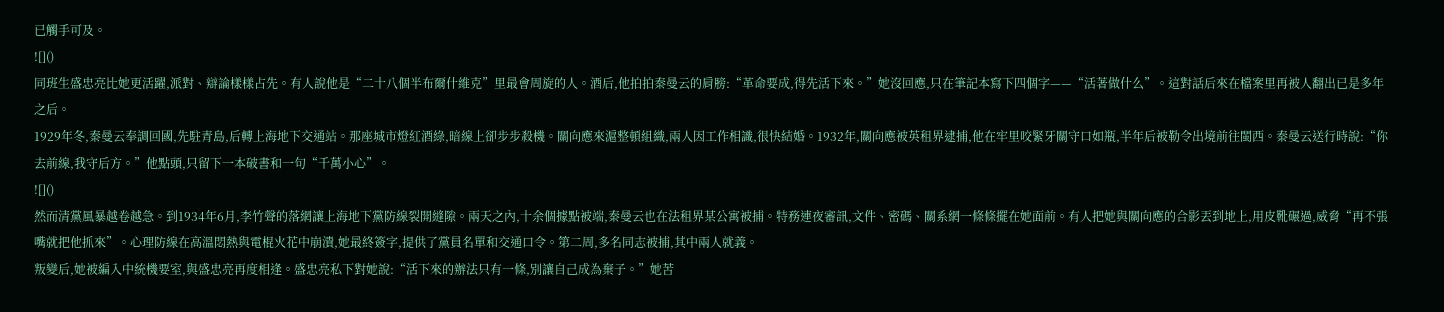已觸手可及。
![]()
同班生盛忠亮比她更活躍,派對、辯論樣樣占先。有人說他是“二十八個半布爾什維克”里最會周旋的人。酒后,他拍拍秦曼云的肩膀:“革命要成,得先活下來。”她沒回應,只在筆記本寫下四個字——“活著做什么”。這對話后來在檔案里再被人翻出已是多年之后。
1929年冬,秦曼云奉調回國,先駐青島,后轉上海地下交通站。那座城市燈紅酒綠,暗線上卻步步殺機。關向應來滬整頓組織,兩人因工作相識,很快結婚。1932年,關向應被英租界逮捕,他在牢里咬緊牙關守口如瓶,半年后被勒令出境前往閩西。秦曼云送行時說:“你去前線,我守后方。”他點頭,只留下一本破書和一句“千萬小心”。
![]()
然而清黨風暴越卷越急。到1934年6月,李竹聲的落網讓上海地下黨防線裂開縫隙。兩天之內,十余個據點被端,秦曼云也在法租界某公寓被捕。特務連夜審訊,文件、密碼、關系網一條條擺在她面前。有人把她與關向應的合影丟到地上,用皮靴碾過,威脅“再不張嘴就把他抓來”。心理防線在高溫悶熱與電棍火花中崩潰,她最終簽字,提供了黨員名單和交通口令。第二周,多名同志被捕,其中兩人就義。
叛變后,她被編入中統機要室,與盛忠亮再度相逢。盛忠亮私下對她說:“活下來的辦法只有一條,別讓自己成為棄子。”她苦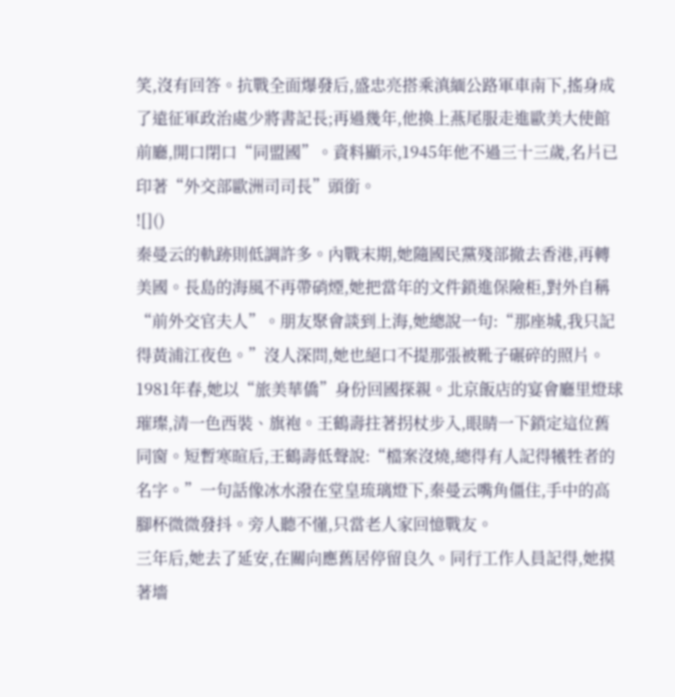笑,沒有回答。抗戰全面爆發后,盛忠亮搭乘滇緬公路軍車南下,搖身成了遠征軍政治處少將書記長;再過幾年,他換上燕尾服走進歐美大使館前廳,開口閉口“同盟國”。資料顯示,1945年他不過三十三歲,名片已印著“外交部歐洲司司長”頭銜。
![]()
秦曼云的軌跡則低調許多。內戰末期,她隨國民黨殘部撤去香港,再轉美國。長島的海風不再帶硝煙,她把當年的文件鎖進保險柜,對外自稱“前外交官夫人”。朋友聚會談到上海,她總說一句:“那座城,我只記得黃浦江夜色。”沒人深問,她也絕口不提那張被靴子碾碎的照片。
1981年春,她以“旅美華僑”身份回國探親。北京飯店的宴會廳里燈球璀璨,清一色西裝、旗袍。王鶴壽拄著拐杖步入,眼睛一下鎖定這位舊同窗。短暫寒暄后,王鶴壽低聲說:“檔案沒燒,總得有人記得犧牲者的名字。”一句話像冰水潑在堂皇琉璃燈下,秦曼云嘴角僵住,手中的高腳杯微微發抖。旁人聽不懂,只當老人家回憶戰友。
三年后,她去了延安,在關向應舊居停留良久。同行工作人員記得,她摸著墻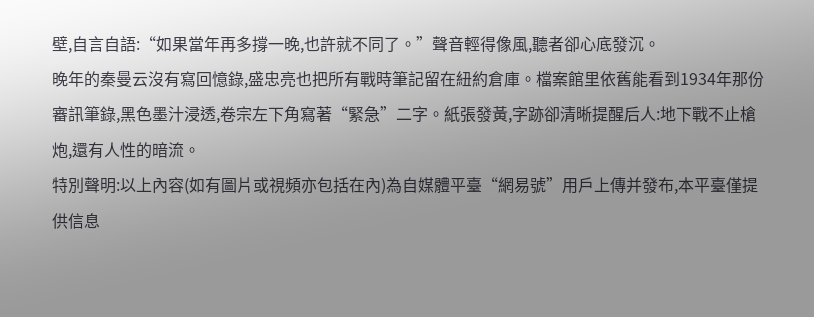壁,自言自語:“如果當年再多撐一晚,也許就不同了。”聲音輕得像風,聽者卻心底發沉。
晚年的秦曼云沒有寫回憶錄,盛忠亮也把所有戰時筆記留在紐約倉庫。檔案館里依舊能看到1934年那份審訊筆錄,黑色墨汁浸透,卷宗左下角寫著“緊急”二字。紙張發黃,字跡卻清晰提醒后人:地下戰不止槍炮,還有人性的暗流。
特別聲明:以上內容(如有圖片或視頻亦包括在內)為自媒體平臺“網易號”用戶上傳并發布,本平臺僅提供信息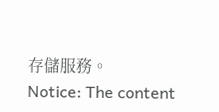存儲服務。
Notice: The content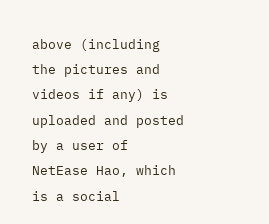above (including the pictures and videos if any) is uploaded and posted by a user of NetEase Hao, which is a social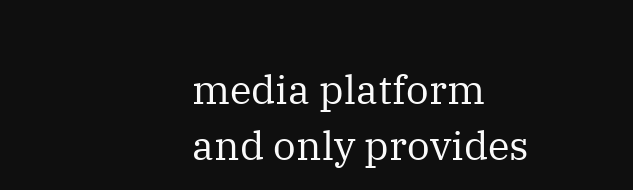media platform and only provides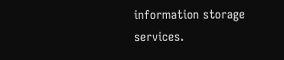information storage services.